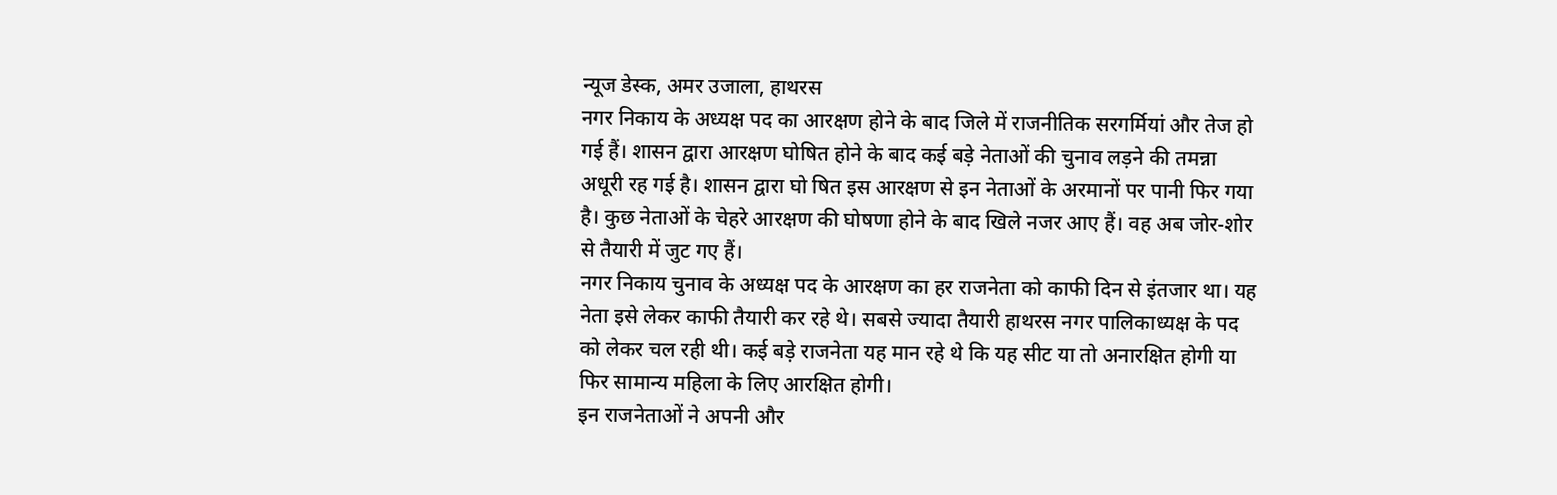न्यूज डेस्क, अमर उजाला, हाथरस
नगर निकाय के अध्यक्ष पद का आरक्षण होने के बाद जिले में राजनीतिक सरगर्मियां और तेज हो गई हैं। शासन द्वारा आरक्षण घोषित होने के बाद कई बड़े नेताओं की चुनाव लड़ने की तमन्ना अधूरी रह गई है। शासन द्वारा घो षित इस आरक्षण से इन नेताओं के अरमानों पर पानी फिर गया है। कुछ नेताओं के चेहरे आरक्षण की घोषणा होने के बाद खिले नजर आए हैं। वह अब जोर-शोर से तैयारी में जुट गए हैं।
नगर निकाय चुनाव के अध्यक्ष पद के आरक्षण का हर राजनेता को काफी दिन से इंतजार था। यह नेता इसे लेकर काफी तैयारी कर रहे थे। सबसे ज्यादा तैयारी हाथरस नगर पालिकाध्यक्ष के पद को लेकर चल रही थी। कई बड़े राजनेता यह मान रहे थे कि यह सीट या तो अनारक्षित होगी या फिर सामान्य महिला के लिए आरक्षित होगी।
इन राजनेताओं ने अपनी और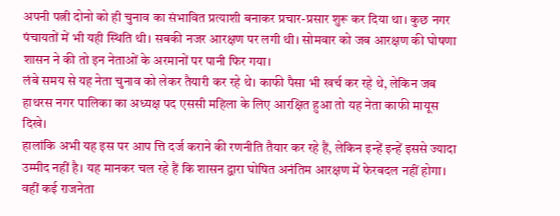अपनी पत्नी दोनो को ही चुनाव का संभावित प्रत्याशी बनाकर प्रचार-प्रसार शुरू कर दिया था। कुछ नगर पंचायतों में भी यही स्थिति थी। सबकी नजर आरक्षण पर लगी थी। सोमवार को जब आरक्षण की घोषणा शासन ने की तो इन नेताओं के अरमानों पर पानी फिर गया।
लंबे समय से यह नेता चुनाव को लेकर तैयारी कर रहे थे। काफी पैसा भी खर्च कर रहे थे, लेकिन जब हाथरस नगर पालिका का अध्यक्ष पद एससी महिला के लिए आरक्षित हुआ तो यह नेता काफी मायूस दिखे।
हालांकि अभी यह इस पर आप त्ति दर्ज कराने की रणनीति तैयार कर रहे हैं, लेकिन इन्हें इन्हें इससे ज्यादा उम्मीद नहीं है। यह मानकर चल रहे हैं कि शासन द्वारा घोषित अनंतिम आरक्षण में फेरबदल नहीं होगा। वहीं कई राजनेता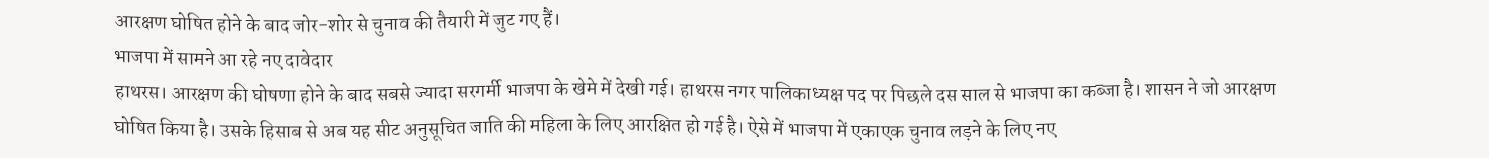आरक्षण घोषित होने के बाद जोर-शोर से चुनाव की तैयारी में जुट गए हैं।
भाजपा में सामने आ रहे नए दावेदार
हाथरस। आरक्षण की घोषणा होने के बाद सबसे ज्यादा सरगर्मी भाजपा के खेमे में देखी गई। हाथरस नगर पालिकाध्यक्ष पद पर पिछले दस साल से भाजपा का कब्जा है। शासन ने जो आरक्षण घोषित किया है। उसके हिसाब से अब यह सीट अनुसूचित जाति की महिला के लिए आरक्षित हो गई है। ऐसे में भाजपा में एकाएक चुनाव लड़ने के लिए नए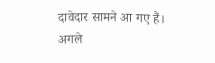दावेदार सामने आ गए हैं। अगले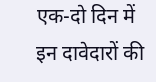एक-दो दिन में इन दावेदारों की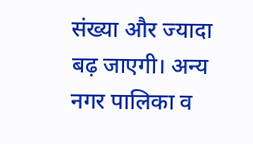संख्या और ज्यादा बढ़ जाएगी। अन्य नगर पालिका व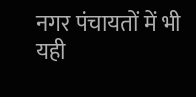नगर पंचायतों में भी यही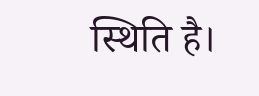स्थिति है।